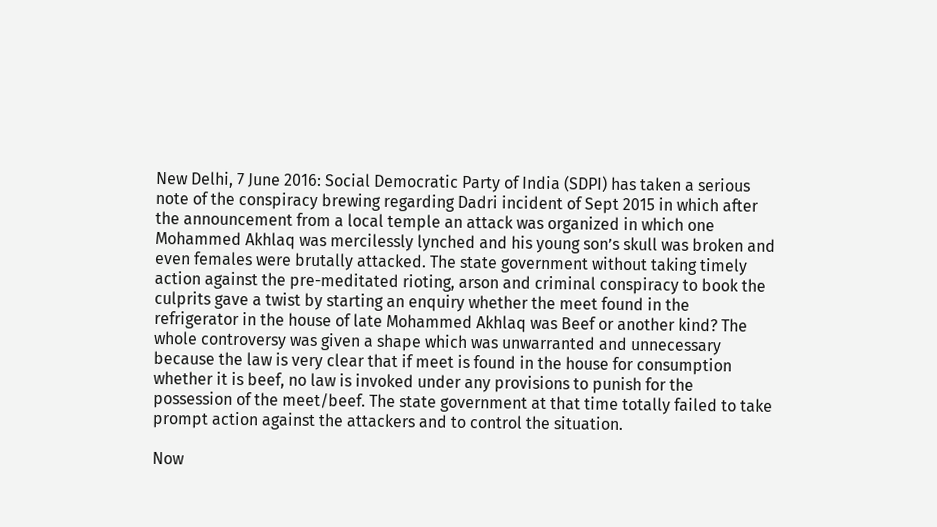New Delhi, 7 June 2016: Social Democratic Party of India (SDPI) has taken a serious note of the conspiracy brewing regarding Dadri incident of Sept 2015 in which after the announcement from a local temple an attack was organized in which one Mohammed Akhlaq was mercilessly lynched and his young son’s skull was broken and even females were brutally attacked. The state government without taking timely action against the pre-meditated rioting, arson and criminal conspiracy to book the culprits gave a twist by starting an enquiry whether the meet found in the refrigerator in the house of late Mohammed Akhlaq was Beef or another kind? The whole controversy was given a shape which was unwarranted and unnecessary because the law is very clear that if meet is found in the house for consumption whether it is beef, no law is invoked under any provisions to punish for the possession of the meet/beef. The state government at that time totally failed to take prompt action against the attackers and to control the situation.

Now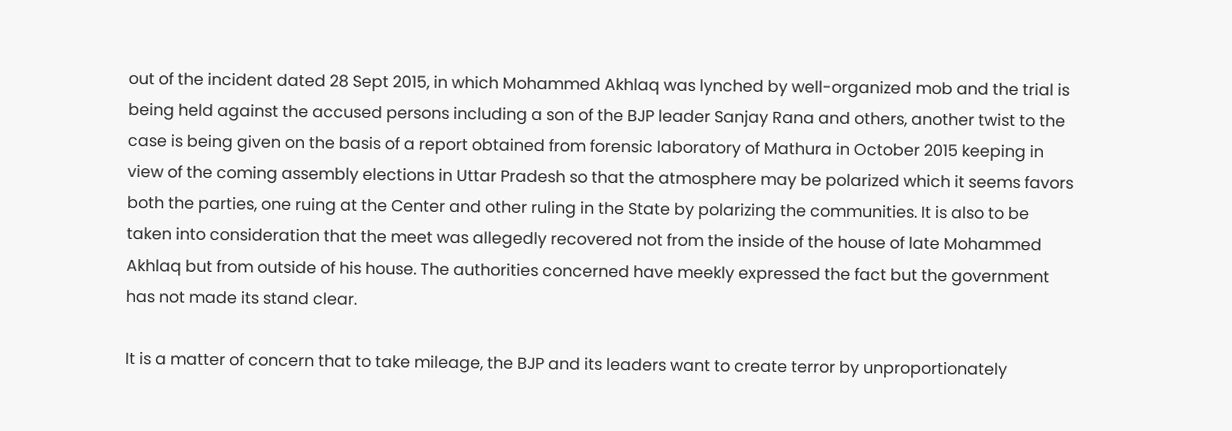out of the incident dated 28 Sept 2015, in which Mohammed Akhlaq was lynched by well-organized mob and the trial is being held against the accused persons including a son of the BJP leader Sanjay Rana and others, another twist to the case is being given on the basis of a report obtained from forensic laboratory of Mathura in October 2015 keeping in view of the coming assembly elections in Uttar Pradesh so that the atmosphere may be polarized which it seems favors both the parties, one ruing at the Center and other ruling in the State by polarizing the communities. It is also to be taken into consideration that the meet was allegedly recovered not from the inside of the house of late Mohammed Akhlaq but from outside of his house. The authorities concerned have meekly expressed the fact but the government has not made its stand clear.

It is a matter of concern that to take mileage, the BJP and its leaders want to create terror by unproportionately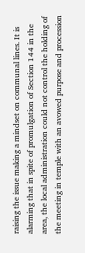raising the issue making a mindset on communal lines. It is alarming that in spite of promulgation of Section 144 in the area, the local administration could not control the holding of the meeting in temple with an avowed purpose and procession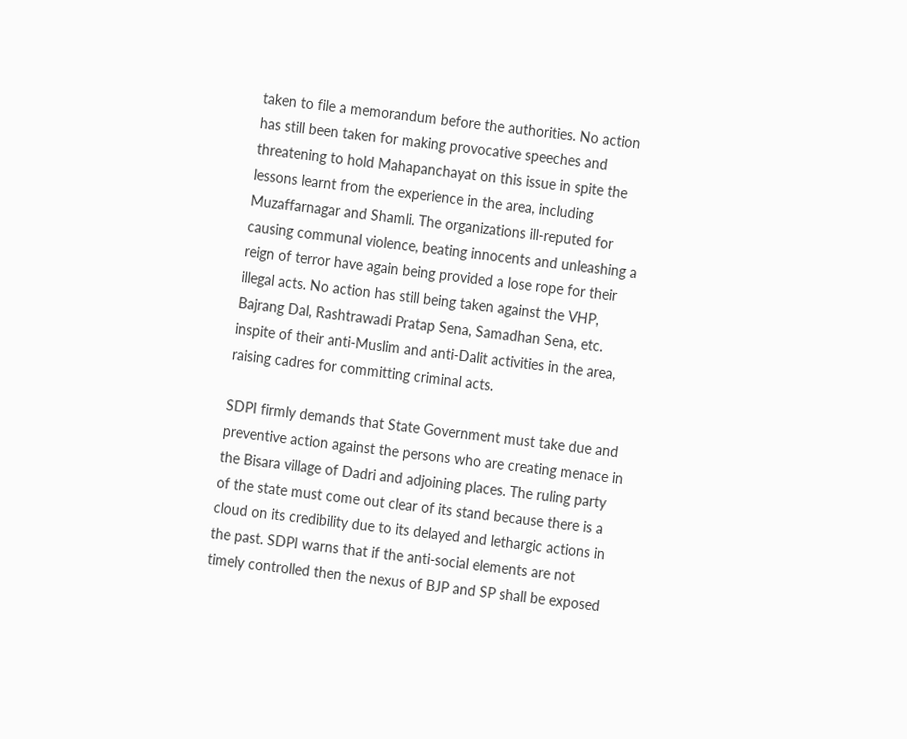taken to file a memorandum before the authorities. No action has still been taken for making provocative speeches and threatening to hold Mahapanchayat on this issue in spite the lessons learnt from the experience in the area, including Muzaffarnagar and Shamli. The organizations ill-reputed for causing communal violence, beating innocents and unleashing a reign of terror have again being provided a lose rope for their illegal acts. No action has still being taken against the VHP, Bajrang Dal, Rashtrawadi Pratap Sena, Samadhan Sena, etc. inspite of their anti-Muslim and anti-Dalit activities in the area, raising cadres for committing criminal acts.

SDPI firmly demands that State Government must take due and preventive action against the persons who are creating menace in the Bisara village of Dadri and adjoining places. The ruling party of the state must come out clear of its stand because there is a cloud on its credibility due to its delayed and lethargic actions in the past. SDPI warns that if the anti-social elements are not timely controlled then the nexus of BJP and SP shall be exposed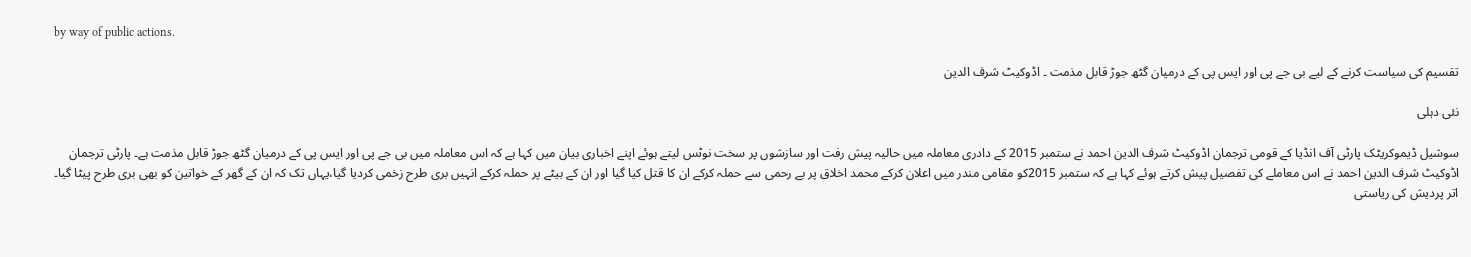by way of public actions.

تقسیم کی سیاست کرنے کے لیے بی جے پی اور ایس پی کے درمیان گٹھ جوڑ قابل مذمت ۔ اڈوکیٹ شرف الدین

نئی دہلی

سوشیل ڈیموکریٹک پارٹی آف انڈیا کے قومی ترجمان اڈوکیٹ شرف الدین احمد نے ستمبر 2015 کے دادری معاملہ میں حالیہ پیش رفت اور سازشوں پر سخت نوٹس لیتے ہوئے اپنے اخباری بیان میں کہا ہے کہ اس معاملہ میں بی جے پی اور ایس پی کے درمیان گٹھ جوڑ قابل مذمت ہے۔ پارٹی ترجمان اڈوکیٹ شرف الدین احمد نے اس معاملے کی تفصیل پیش کرتے ہوئے کہا ہے کہ ستمبر 2015کو مقامی مندر میں اعلان کرکے محمد اخلاق پر بے رحمی سے حملہ کرکے ان کا قتل کیا گیا اور ان کے بیٹے پر حملہ کرکے انہیں بری طرح زخمی کردیا گیا،یہاں تک کہ ان کے گھر کے خواتین کو بھی بری طرح پیٹا گیا۔ اتر پردیش کی ریاستی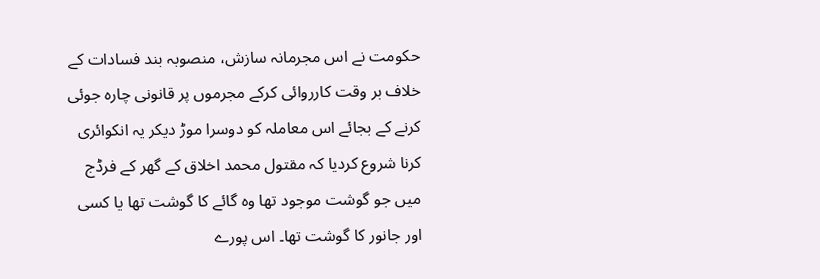حکومت نے اس مجرمانہ سازش، منصوبہ بند فسادات کے خلاف بر وقت کارروائی کرکے مجرموں پر قانونی چارہ جوئی کرنے کے بجائے اس معاملہ کو دوسرا موڑ دیکر یہ انکوائری کرنا شروع کردیا کہ مقتول محمد اخلاق کے گھر کے فرڈج میں جو گوشت موجود تھا وہ گائے کا گوشت تھا یا کسی اور جانور کا گوشت تھا۔ اس پورے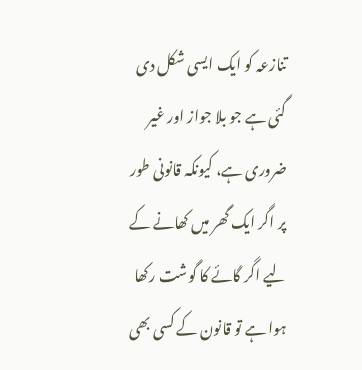تنازعہ کو ایک ایسی شکل دی گئی ہے جو بلا جواز اور غیر ضروری ہے، کیونکہ قانونی طور پر اگر ایک گھر میں کھانے کے لیے اگر گائے کا گوشت رکھا ہوا ہے تو قانون کے کسی بھی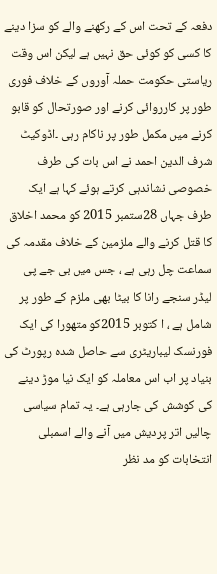دفعہ کے تحت اس کے رکھنے والے کو سزا دینے کا کسی کو کوئی حق نہیں ہے لیکن اس وقت ریاستی حکومت حملہ آوروں کے خلاف فوری طور پر کارروائی کرنے اور صورتحال کو قابو کرنے میں مکمل طور پر ناکام رہی ۔اڈوکیٹ شرف الدین احمد نے اس بات کی طرف خصوصی نشاندہی کرتے ہوئے کہا ہے ایک طرف جہاں 28ستمبر 2015 کو محمد اخلاق کا قتل کرنے والے ملزمین کے خلاف مقدمہ کی سماعت چل رہی ہے ، جس میں بی جے پی لیڈر سنجے رانا کا بیٹا بھی ملزم کے طور پر شامل ہے ، ا کتوبر 2015کو متھورا کی ایک فورنسک لیباریٹری سے حاصل شدہ رپورٹ کی بنیاد پر اب اس معاملہ کو ایک نیا موڑ دینے کی کوشش کی جارہی ہے۔ یہ تمام سیاسی چالیں اتر پردیش میں آنے والے اسمبلی انتخابات کو مد نظر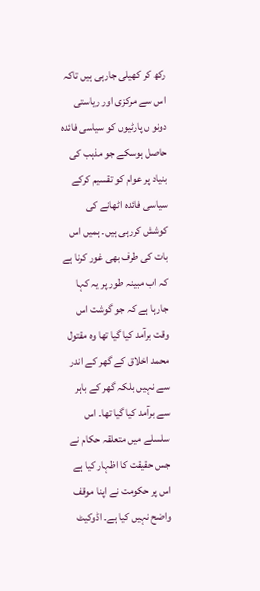رکھ کر کھیلی جارہی ہیں تاکہ اس سے مرکزی اور ریاستی دونو ں پارٹیوں کو سیاسی فائدہ حاصل ہوسکے جو مذہب کی بنیاد پر عوام کو تقسیم کرکے سیاسی فائدہ اٹھانے کی کوشش کررہی ہیں۔ ہمیں اس بات کی طرف بھی غور کرنا ہے کہ اب مبینہ طور پر یہ کہا جارہا ہے کہ جو گوشت اس وقت برآمد کیا گیا تھا وہ مقتول محمد اخلاق کے گھر کے اندر سے نہیں بلکہ گھر کے باہر سے برآمد کیا گیا تھا۔ اس سلسلے میں متعلقہ حکام نے جس حقیقت کا اظہار کیا ہے اس پر حکومت نے اپنا موقف واضح نہیں کیا ہے۔ اڈوکیٹ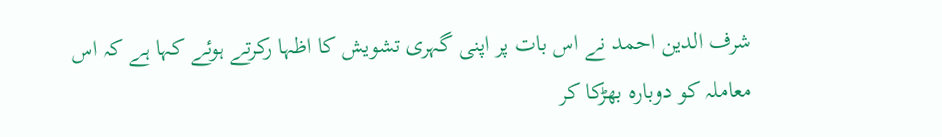شرف الدین احمد نے اس بات پر اپنی گہری تشویش کا اظہا رکرتے ہوئے کہا ہے کہ اس معاملہ کو دوبارہ بھڑکا کر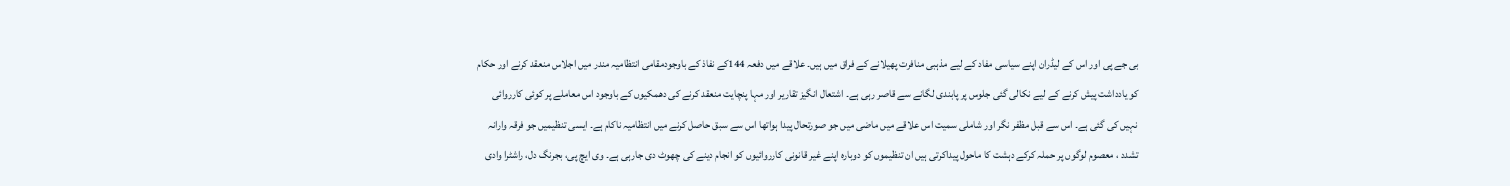بی جے پی اور اس کے لیڈران اپنے سیاسی مفاد کے لیے مذہبی منافرت پھیلانے کے فراق میں ہیں۔ علاقے میں دفعہ 144کے نفاذ کے باوجودمقامی انتظامیہ مندر میں اجلاس منعقد کرنے اور حکام کو یادداشت پیش کرنے کے لیے نکالی گئی جلوس پر پابندی لگانے سے قاصر رہی ہے۔ اشتعال انگیز تقاریر اور مہا پنچایت منعقد کرنے کی دھمکیوں کے باوجود اس معاملے پر کوئی کارروائی نہیں کی گئی ہے۔ اس سے قبل مظفر نگر اور شاملی سمیت اس علاقے میں ماضی میں جو صورتحال پیدا ہواتھا اس سے سبق حاصل کرنے میں انتظامیہ ناکام ہے۔ ایسی تنظیمیں جو فرقہ وارانہ تشدد ، معصوم لوگوں پر حملہ کرکے دہشت کا ماحول پیداکرتی ہیں ان تنظیموں کو دوبارہ اپنے غیر قانونی کارروائیوں کو انجام دینے کی چھوٹ دی جارہی ہے۔ وی ایچ پی، بجرنگ دل، راشٹرا وادی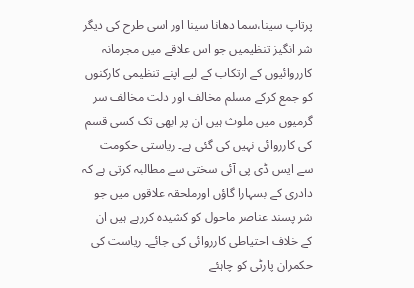پرتاپ سینا،سما دھانا سینا اور اسی طرح کی دیگر شر انگیز تنظیمیں جو اس علاقے میں مجرمانہ کارروائیوں کے ارتکاب کے لیے اپنے تنظیمی کارکنوں کو جمع کرکے مسلم مخالف اور دلت مخالف سر گرمیوں میں ملوث ہیں ان پر ابھی تک کسی قسم کی کارروائی نہیں کی گئی ہے۔ ریاستی حکومت سے ایس ڈی پی آئی سختی سے مطالبہ کرتی ہے کہ دادری کے بسہارا گاؤں اورملحقہ علاقوں میں جو شر پسند عناصر ماحول کو کشیدہ کررہے ہیں ان کے خلاف احتیاطی کارروائی کی جائے۔ ریاست کی حکمران پارٹی کو چاہئے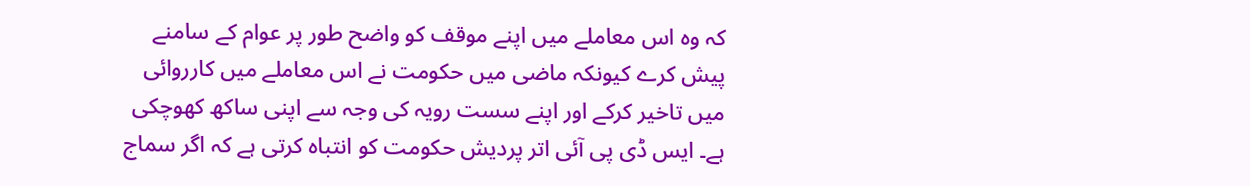کہ وہ اس معاملے میں اپنے موقف کو واضح طور پر عوام کے سامنے پیش کرے کیونکہ ماضی میں حکومت نے اس معاملے میں کارروائی میں تاخیر کرکے اور اپنے سست رویہ کی وجہ سے اپنی ساکھ کھوچکی ہے۔ ایس ڈی پی آئی اتر پردیش حکومت کو انتباہ کرتی ہے کہ اگر سماج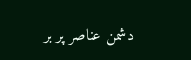دشمن عناصر پر بر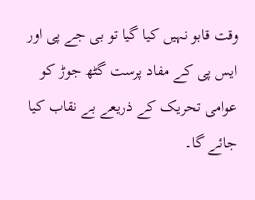وقت قابو نہیں کیا گیا تو بی جے پی اور ایس پی کے مفاد پرست گٹھ جوڑ کو عوامی تحریک کے ذریعے بے نقاب کیا جائے گا۔